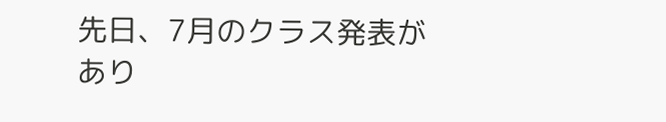先日、7月のクラス発表があり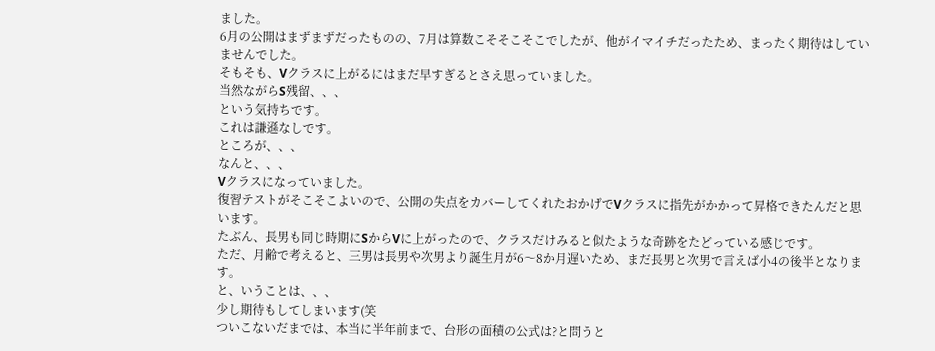ました。
6月の公開はまずまずだったものの、7月は算数こそそこそこでしたが、他がイマイチだったため、まったく期待はしていませんでした。
そもそも、Vクラスに上がるにはまだ早すぎるとさえ思っていました。
当然ながらS残留、、、
という気持ちです。
これは謙遜なしです。
ところが、、、
なんと、、、
Vクラスになっていました。
復習テストがそこそこよいので、公開の失点をカバーしてくれたおかげでVクラスに指先がかかって昇格できたんだと思います。
たぶん、長男も同じ時期にSからVに上がったので、クラスだけみると似たような奇跡をたどっている感じです。
ただ、月齢で考えると、三男は長男や次男より誕生月が6〜8か月遅いため、まだ長男と次男で言えば小4の後半となります。
と、いうことは、、、
少し期待もしてしまいます(笑
ついこないだまでは、本当に半年前まで、台形の面積の公式は?と問うと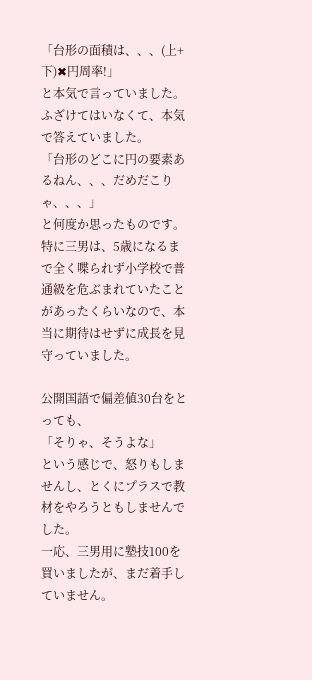「台形の面積は、、、(上+下)✖円周率!」
と本気で言っていました。
ふざけてはいなくて、本気で答えていました。
「台形のどこに円の要素あるねん、、、だめだこりゃ、、、」
と何度か思ったものです。
特に三男は、5歳になるまで全く喋られず小学校で普通級を危ぶまれていたことがあったくらいなので、本当に期待はせずに成長を見守っていました。

公開国語で偏差値30台をとっても、
「そりゃ、そうよな」
という感じで、怒りもしませんし、とくにプラスで教材をやろうともしませんでした。
一応、三男用に塾技100を買いましたが、まだ着手していません。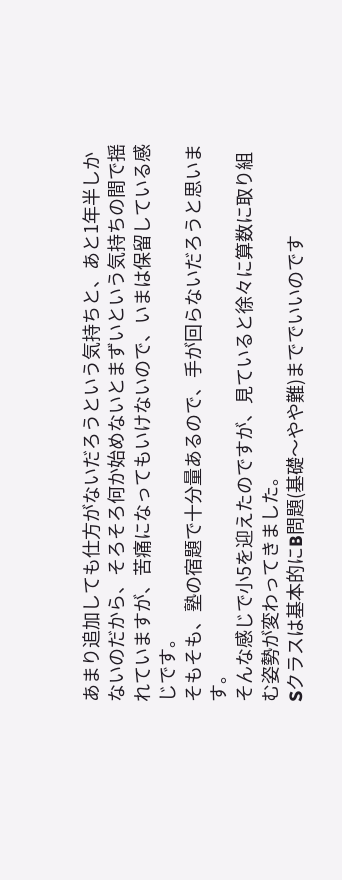あまり追加しても仕方がないだろうという気持ちと、あと1年半しかないのだから、そろそろ何か始めないとまずいという気持ちの間で揺れていますが、苦痛になってもいけないので、いまは保留している感じです。
そもそも、塾の宿題で十分量あるので、手が回らないだろうと思います。
そんな感じで小5を迎えたのですが、見ていると徐々に算数に取り組む姿勢が変わってきました。
Sクラスは基本的にB問題(基礎〜やや難)まででいいのです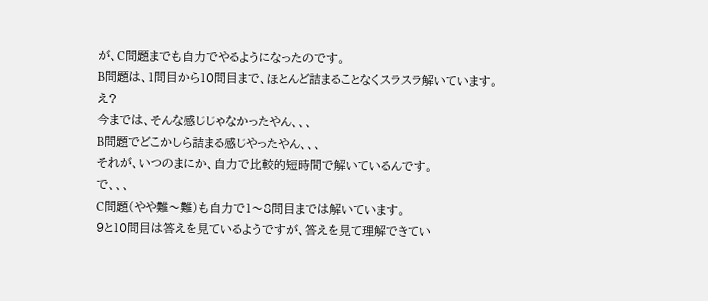が、C問題までも自力でやるようになったのです。
B問題は、1問目から10問目まで、ほとんど詰まることなくスラスラ解いています。
え?
今までは、そんな感じじゃなかったやん、、、
B問題でどこかしら詰まる感じやったやん、、、
それが、いつのまにか、自力で比較的短時間で解いているんです。
で、、、
C問題(やや難〜難)も自力で1〜8問目までは解いています。
9と10問目は答えを見ているようですが、答えを見て理解できてい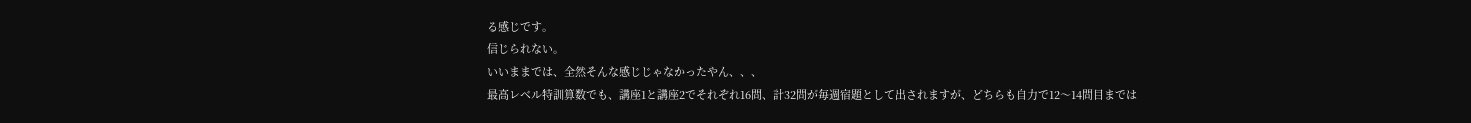る感じです。
信じられない。
いいままでは、全然そんな感じじゃなかったやん、、、
最高レベル特訓算数でも、講座1と講座2でそれぞれ16問、計32問が毎週宿題として出されますが、どちらも自力で12〜14問目までは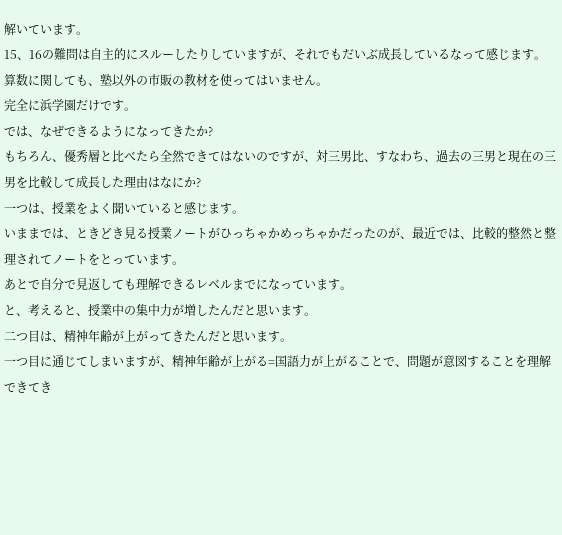解いています。
15、16の難問は自主的にスルーしたりしていますが、それでもだいぶ成長しているなって感じます。
算数に関しても、塾以外の市販の教材を使ってはいません。
完全に浜学園だけです。
では、なぜできるようになってきたか?
もちろん、優秀層と比べたら全然できてはないのですが、対三男比、すなわち、過去の三男と現在の三男を比較して成長した理由はなにか?
一つは、授業をよく聞いていると感じます。
いままでは、ときどき見る授業ノートがひっちゃかめっちゃかだったのが、最近では、比較的整然と整理されてノートをとっています。
あとで自分で見返しても理解できるレベルまでになっています。
と、考えると、授業中の集中力が増したんだと思います。
二つ目は、精神年齢が上がってきたんだと思います。
一つ目に通じてしまいますが、精神年齢が上がる=国語力が上がることで、問題が意図することを理解できてき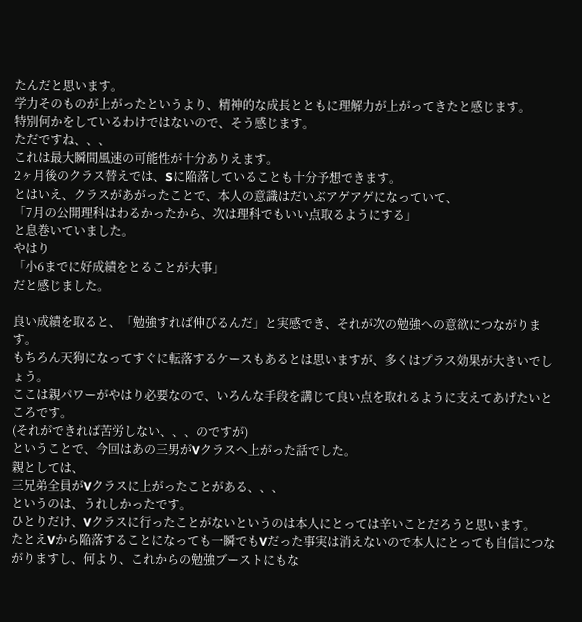たんだと思います。
学力そのものが上がったというより、精神的な成長とともに理解力が上がってきたと感じます。
特別何かをしているわけではないので、そう感じます。
ただですね、、、
これは最大瞬間風速の可能性が十分ありえます。
2ヶ月後のクラス替えでは、Sに陥落していることも十分予想できます。
とはいえ、クラスがあがったことで、本人の意識はだいぶアゲアゲになっていて、
「7月の公開理科はわるかったから、次は理科でもいい点取るようにする」
と息巻いていました。
やはり
「小6までに好成績をとることが大事」
だと感じました。

良い成績を取ると、「勉強すれば伸びるんだ」と実感でき、それが次の勉強への意欲につながります。
もちろん天狗になってすぐに転落するケースもあるとは思いますが、多くはプラス効果が大きいでしょう。
ここは親パワーがやはり必要なので、いろんな手段を講じて良い点を取れるように支えてあげたいところです。
(それができれば苦労しない、、、のですが)
ということで、今回はあの三男がVクラスへ上がった話でした。
親としては、
三兄弟全員がVクラスに上がったことがある、、、
というのは、うれしかったです。
ひとりだけ、Vクラスに行ったことがないというのは本人にとっては辛いことだろうと思います。
たとえVから陥落することになっても一瞬でもVだった事実は消えないので本人にとっても自信につながりますし、何より、これからの勉強ブーストにもな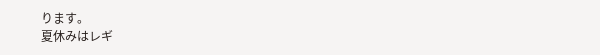ります。
夏休みはレギ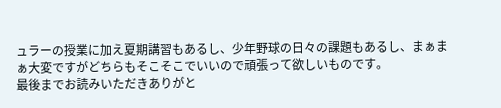ュラーの授業に加え夏期講習もあるし、少年野球の日々の課題もあるし、まぁまぁ大変ですがどちらもそこそこでいいので頑張って欲しいものです。
最後までお読みいただきありがと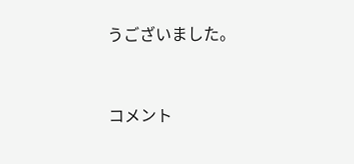うございました。


コメント